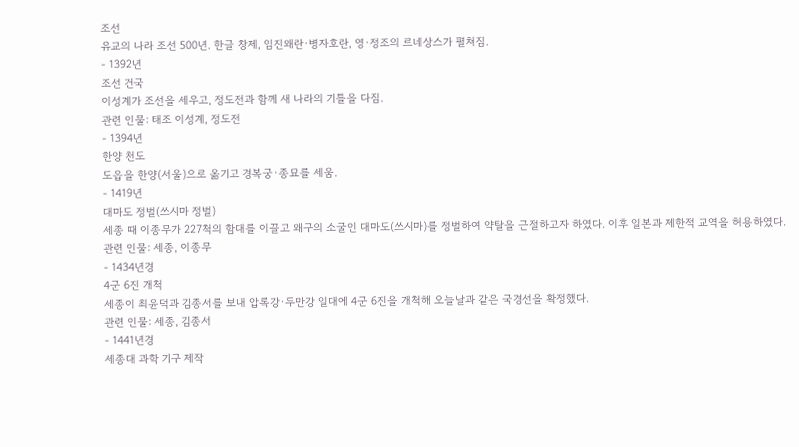조선
유교의 나라 조선 500년. 한글 창제, 임진왜란·병자호란, 영·정조의 르네상스가 펼쳐짐.
- 1392년
조선 건국
이성계가 조선을 세우고, 정도전과 함께 새 나라의 기틀을 다짐.
관련 인물: 태조 이성계, 정도전
- 1394년
한양 천도
도읍을 한양(서울)으로 옮기고 경복궁·종묘를 세움.
- 1419년
대마도 정벌(쓰시마 정벌)
세종 때 이종무가 227척의 함대를 이끌고 왜구의 소굴인 대마도(쓰시마)를 정벌하여 약탈을 근절하고자 하였다. 이후 일본과 제한적 교역을 허용하였다.
관련 인물: 세종, 이종무
- 1434년경
4군 6진 개척
세종이 최윤덕과 김종서를 보내 압록강·두만강 일대에 4군 6진을 개척해 오늘날과 같은 국경선을 확정했다.
관련 인물: 세종, 김종서
- 1441년경
세종대 과학 기구 제작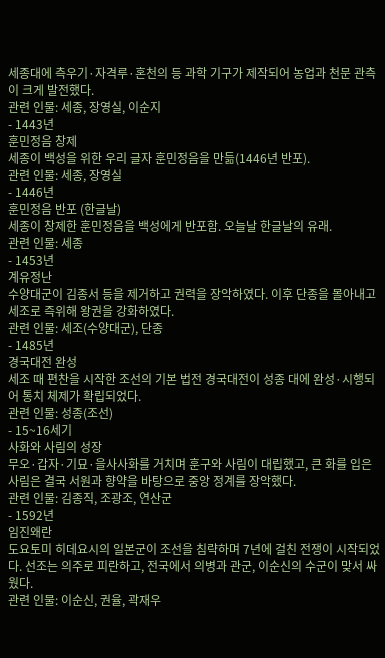세종대에 측우기·자격루·혼천의 등 과학 기구가 제작되어 농업과 천문 관측이 크게 발전했다.
관련 인물: 세종, 장영실, 이순지
- 1443년
훈민정음 창제
세종이 백성을 위한 우리 글자 훈민정음을 만듦(1446년 반포).
관련 인물: 세종, 장영실
- 1446년
훈민정음 반포 (한글날)
세종이 창제한 훈민정음을 백성에게 반포함. 오늘날 한글날의 유래.
관련 인물: 세종
- 1453년
계유정난
수양대군이 김종서 등을 제거하고 권력을 장악하였다. 이후 단종을 몰아내고 세조로 즉위해 왕권을 강화하였다.
관련 인물: 세조(수양대군), 단종
- 1485년
경국대전 완성
세조 때 편찬을 시작한 조선의 기본 법전 경국대전이 성종 대에 완성·시행되어 통치 체제가 확립되었다.
관련 인물: 성종(조선)
- 15~16세기
사화와 사림의 성장
무오·갑자·기묘·을사사화를 거치며 훈구와 사림이 대립했고, 큰 화를 입은 사림은 결국 서원과 향약을 바탕으로 중앙 정계를 장악했다.
관련 인물: 김종직, 조광조, 연산군
- 1592년
임진왜란
도요토미 히데요시의 일본군이 조선을 침략하며 7년에 걸친 전쟁이 시작되었다. 선조는 의주로 피란하고, 전국에서 의병과 관군, 이순신의 수군이 맞서 싸웠다.
관련 인물: 이순신, 권율, 곽재우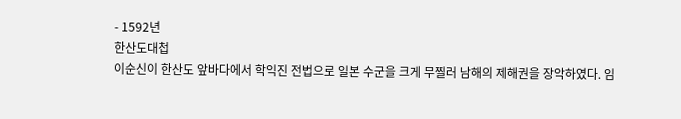- 1592년
한산도대첩
이순신이 한산도 앞바다에서 학익진 전법으로 일본 수군을 크게 무찔러 남해의 제해권을 장악하였다. 임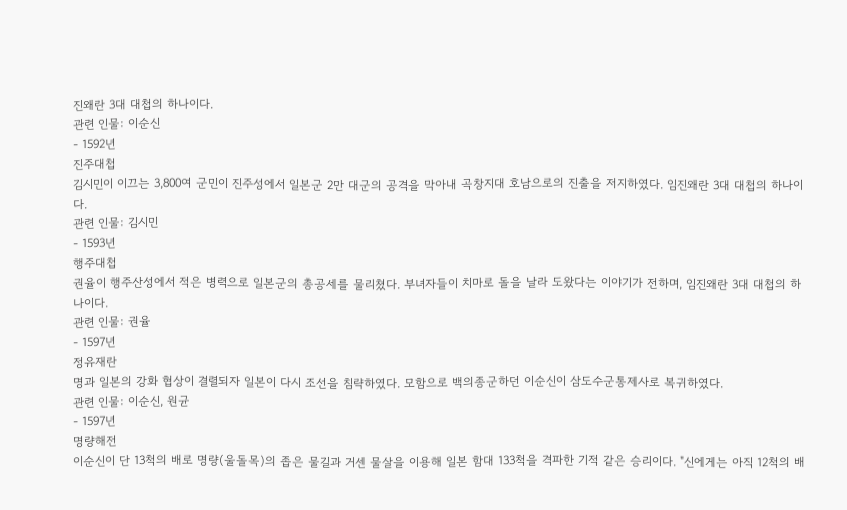진왜란 3대 대첩의 하나이다.
관련 인물: 이순신
- 1592년
진주대첩
김시민이 이끄는 3,800여 군민이 진주성에서 일본군 2만 대군의 공격을 막아내 곡창지대 호남으로의 진출을 저지하였다. 임진왜란 3대 대첩의 하나이다.
관련 인물: 김시민
- 1593년
행주대첩
권율이 행주산성에서 적은 병력으로 일본군의 총공세를 물리쳤다. 부녀자들이 치마로 돌을 날라 도왔다는 이야기가 전하며, 임진왜란 3대 대첩의 하나이다.
관련 인물: 권율
- 1597년
정유재란
명과 일본의 강화 협상이 결렬되자 일본이 다시 조선을 침략하였다. 모함으로 백의종군하던 이순신이 삼도수군통제사로 복귀하였다.
관련 인물: 이순신, 원균
- 1597년
명량해전
이순신이 단 13척의 배로 명량(울돌목)의 좁은 물길과 거센 물살을 이용해 일본 함대 133척을 격파한 기적 같은 승리이다. "신에게는 아직 12척의 배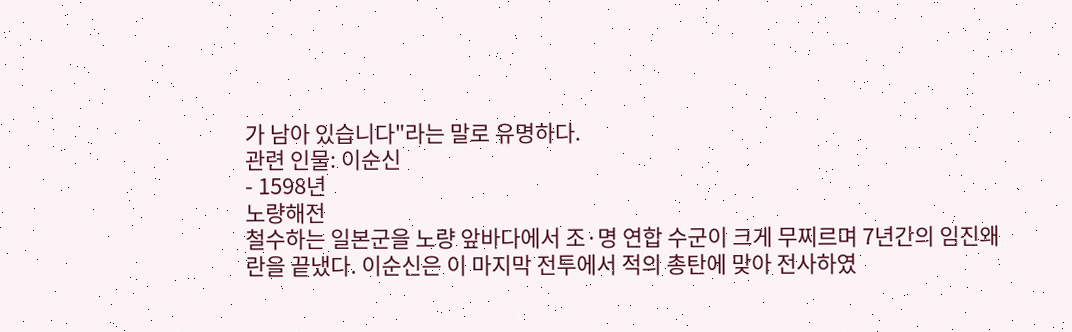가 남아 있습니다"라는 말로 유명하다.
관련 인물: 이순신
- 1598년
노량해전
철수하는 일본군을 노량 앞바다에서 조·명 연합 수군이 크게 무찌르며 7년간의 임진왜란을 끝냈다. 이순신은 이 마지막 전투에서 적의 총탄에 맞아 전사하였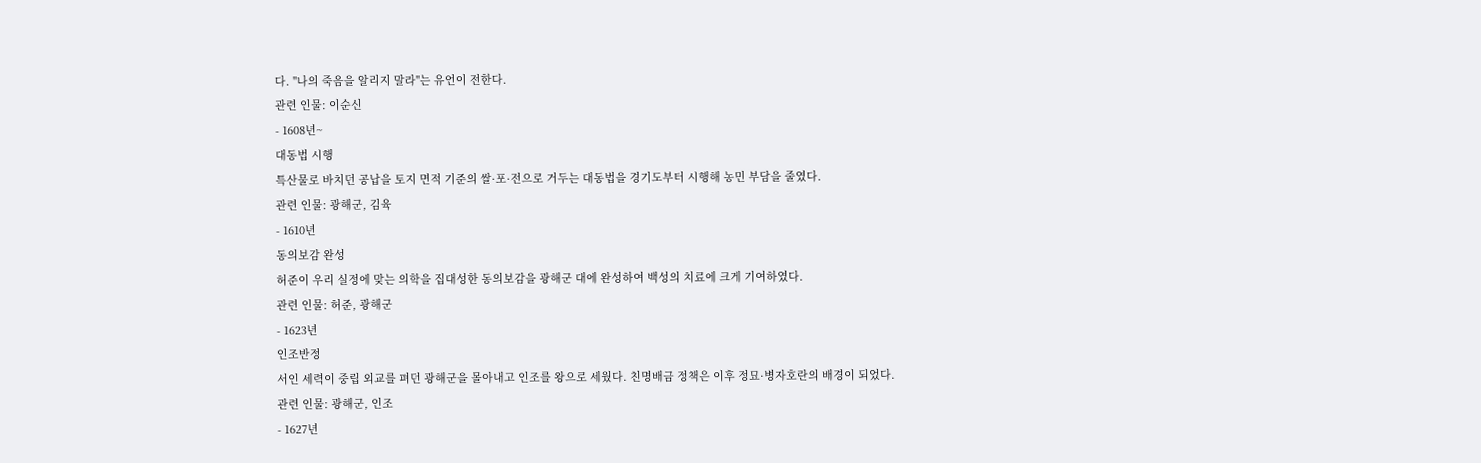다. "나의 죽음을 알리지 말라"는 유언이 전한다.
관련 인물: 이순신
- 1608년~
대동법 시행
특산물로 바치던 공납을 토지 면적 기준의 쌀·포·전으로 거두는 대동법을 경기도부터 시행해 농민 부담을 줄였다.
관련 인물: 광해군, 김육
- 1610년
동의보감 완성
허준이 우리 실정에 맞는 의학을 집대성한 동의보감을 광해군 대에 완성하여 백성의 치료에 크게 기여하였다.
관련 인물: 허준, 광해군
- 1623년
인조반정
서인 세력이 중립 외교를 펴던 광해군을 몰아내고 인조를 왕으로 세웠다. 친명배금 정책은 이후 정묘·병자호란의 배경이 되었다.
관련 인물: 광해군, 인조
- 1627년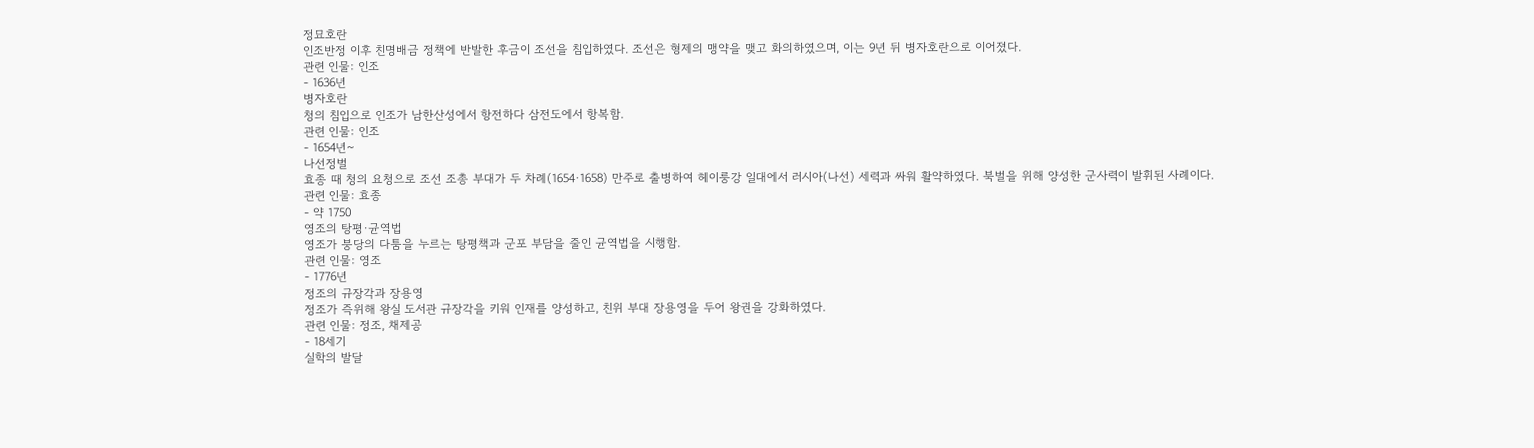정묘호란
인조반정 이후 친명배금 정책에 반발한 후금이 조선을 침입하였다. 조선은 형제의 맹약을 맺고 화의하였으며, 이는 9년 뒤 병자호란으로 이어졌다.
관련 인물: 인조
- 1636년
병자호란
청의 침입으로 인조가 남한산성에서 항전하다 삼전도에서 항복함.
관련 인물: 인조
- 1654년~
나선정벌
효종 때 청의 요청으로 조선 조총 부대가 두 차례(1654·1658) 만주로 출병하여 헤이룽강 일대에서 러시아(나선) 세력과 싸워 활약하였다. 북벌을 위해 양성한 군사력이 발휘된 사례이다.
관련 인물: 효종
- 약 1750
영조의 탕평·균역법
영조가 붕당의 다툼을 누르는 탕평책과 군포 부담을 줄인 균역법을 시행함.
관련 인물: 영조
- 1776년
정조의 규장각과 장용영
정조가 즉위해 왕실 도서관 규장각을 키워 인재를 양성하고, 친위 부대 장용영을 두어 왕권을 강화하였다.
관련 인물: 정조, 채제공
- 18세기
실학의 발달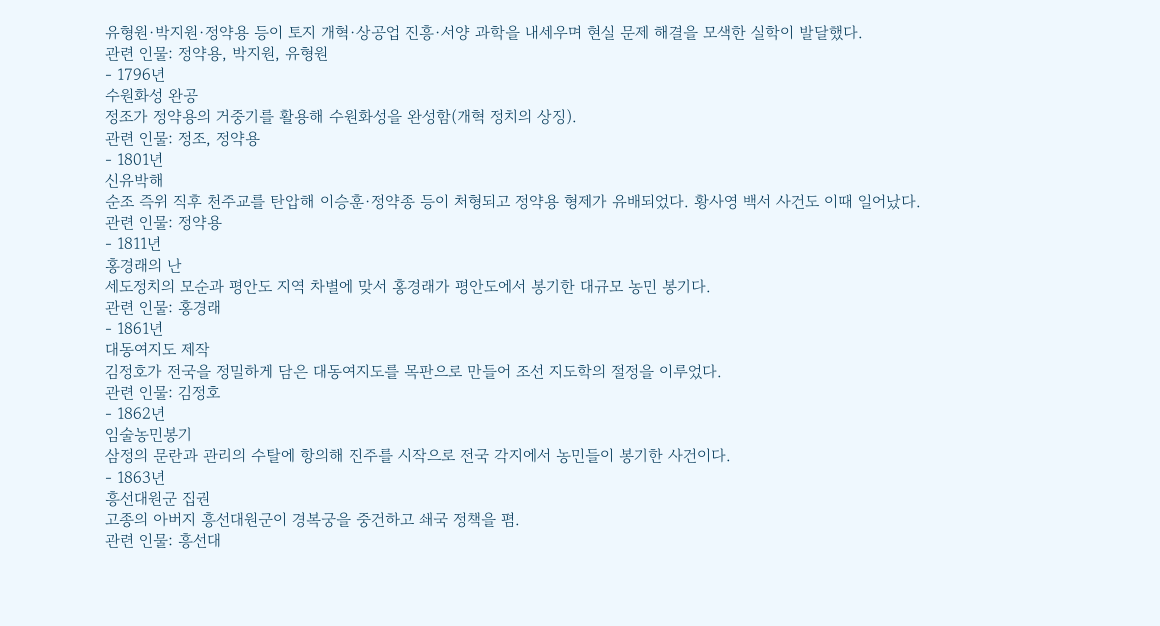유형원·박지원·정약용 등이 토지 개혁·상공업 진흥·서양 과학을 내세우며 현실 문제 해결을 모색한 실학이 발달했다.
관련 인물: 정약용, 박지원, 유형원
- 1796년
수원화성 완공
정조가 정약용의 거중기를 활용해 수원화성을 완성함(개혁 정치의 상징).
관련 인물: 정조, 정약용
- 1801년
신유박해
순조 즉위 직후 천주교를 탄압해 이승훈·정약종 등이 처형되고 정약용 형제가 유배되었다. 황사영 백서 사건도 이때 일어났다.
관련 인물: 정약용
- 1811년
홍경래의 난
세도정치의 모순과 평안도 지역 차별에 맞서 홍경래가 평안도에서 봉기한 대규모 농민 봉기다.
관련 인물: 홍경래
- 1861년
대동여지도 제작
김정호가 전국을 정밀하게 담은 대동여지도를 목판으로 만들어 조선 지도학의 절정을 이루었다.
관련 인물: 김정호
- 1862년
임술농민봉기
삼정의 문란과 관리의 수탈에 항의해 진주를 시작으로 전국 각지에서 농민들이 봉기한 사건이다.
- 1863년
흥선대원군 집권
고종의 아버지 흥선대원군이 경복궁을 중건하고 쇄국 정책을 폄.
관련 인물: 흥선대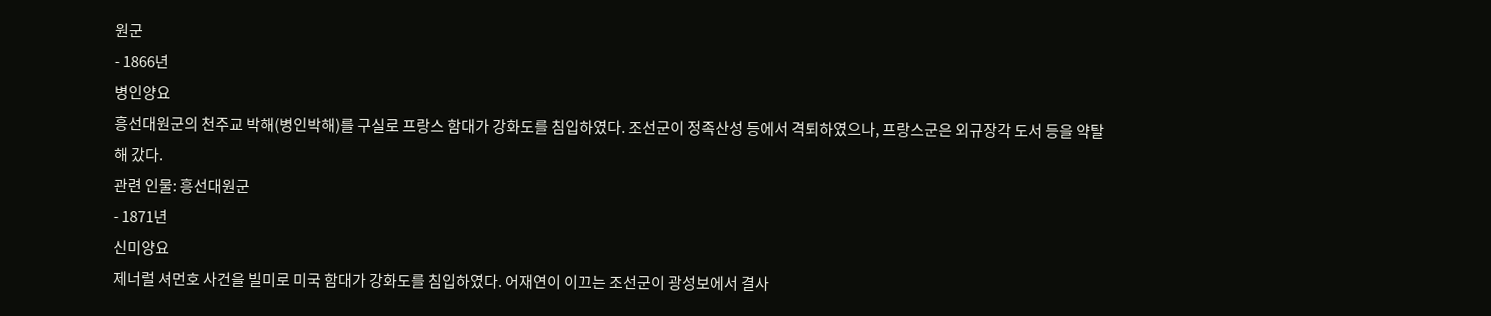원군
- 1866년
병인양요
흥선대원군의 천주교 박해(병인박해)를 구실로 프랑스 함대가 강화도를 침입하였다. 조선군이 정족산성 등에서 격퇴하였으나, 프랑스군은 외규장각 도서 등을 약탈해 갔다.
관련 인물: 흥선대원군
- 1871년
신미양요
제너럴 셔먼호 사건을 빌미로 미국 함대가 강화도를 침입하였다. 어재연이 이끄는 조선군이 광성보에서 결사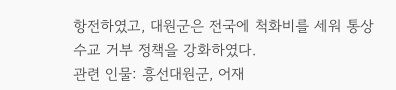항전하였고, 대원군은 전국에 척화비를 세워 통상 수교 거부 정책을 강화하였다.
관련 인물: 흥선대원군, 어재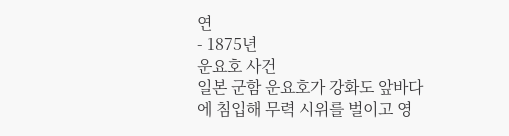연
- 1875년
운요호 사건
일본 군함 운요호가 강화도 앞바다에 침입해 무력 시위를 벌이고 영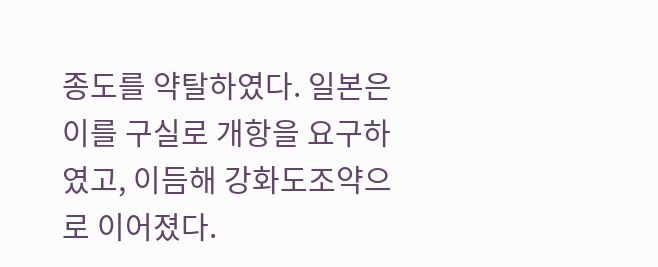종도를 약탈하였다. 일본은 이를 구실로 개항을 요구하였고, 이듬해 강화도조약으로 이어졌다.